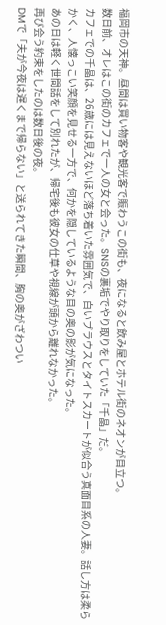福岡市の天神。昼間は買い物客や観光客で賑わうこの街も、夜になると飲み屋とホテル街のネオンが目立つ。
数日前、オレはこの街のカフェで一人の女と会った。SNSの裏垢でやり取りをしていた「千晶」だ。
カフェでの千晶は、26歳には見えないほど落ち着いた雰囲気で、白いブラウスとタイトスカートが似合う真面目系の人妻。話し方は柔らかく、人懐っこい笑顔を見せる一方で、何かを隠しているような目の奥の影が気になった。
あの日は軽く世間話をして別れたが、帰宅後も彼女の仕草や視線が頭から離れなかった。
再び会う約束をしたのは数日後の夜。
DMで「夫が今夜は遅くまで帰らない」と送られてきた瞬間、胸の奥がざわつい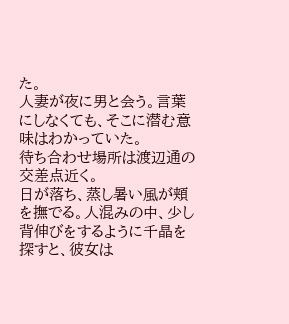た。
人妻が夜に男と会う。言葉にしなくても、そこに潜む意味はわかっていた。
待ち合わせ場所は渡辺通の交差点近く。
日が落ち、蒸し暑い風が頬を撫でる。人混みの中、少し背伸びをするように千晶を探すと、彼女は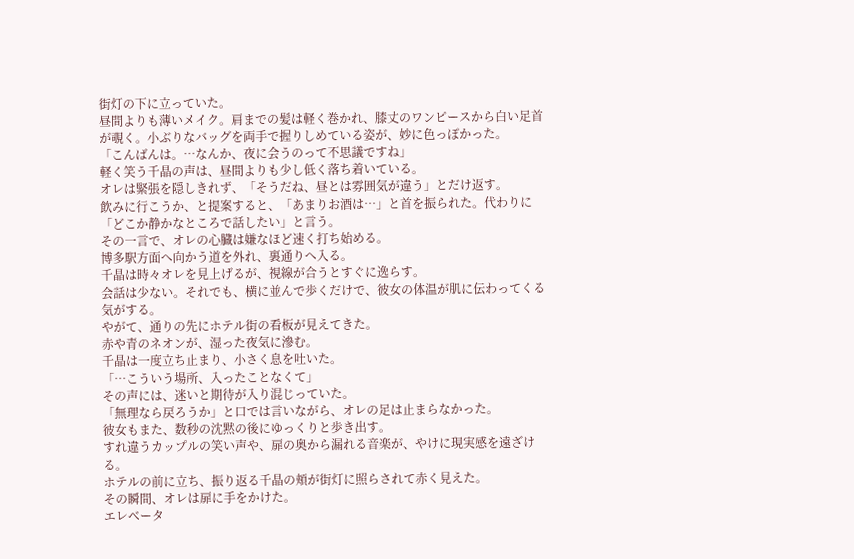街灯の下に立っていた。
昼間よりも薄いメイク。肩までの髪は軽く巻かれ、膝丈のワンピースから白い足首が覗く。小ぶりなバッグを両手で握りしめている姿が、妙に色っぽかった。
「こんばんは。…なんか、夜に会うのって不思議ですね」
軽く笑う千晶の声は、昼間よりも少し低く落ち着いている。
オレは緊張を隠しきれず、「そうだね、昼とは雰囲気が違う」とだけ返す。
飲みに行こうか、と提案すると、「あまりお酒は…」と首を振られた。代わりに「どこか静かなところで話したい」と言う。
その一言で、オレの心臓は嫌なほど速く打ち始める。
博多駅方面へ向かう道を外れ、裏通りへ入る。
千晶は時々オレを見上げるが、視線が合うとすぐに逸らす。
会話は少ない。それでも、横に並んで歩くだけで、彼女の体温が肌に伝わってくる気がする。
やがて、通りの先にホテル街の看板が見えてきた。
赤や青のネオンが、湿った夜気に滲む。
千晶は一度立ち止まり、小さく息を吐いた。
「…こういう場所、入ったことなくて」
その声には、迷いと期待が入り混じっていた。
「無理なら戻ろうか」と口では言いながら、オレの足は止まらなかった。
彼女もまた、数秒の沈黙の後にゆっくりと歩き出す。
すれ違うカップルの笑い声や、扉の奥から漏れる音楽が、やけに現実感を遠ざける。
ホテルの前に立ち、振り返る千晶の頬が街灯に照らされて赤く見えた。
その瞬間、オレは扉に手をかけた。
エレベータ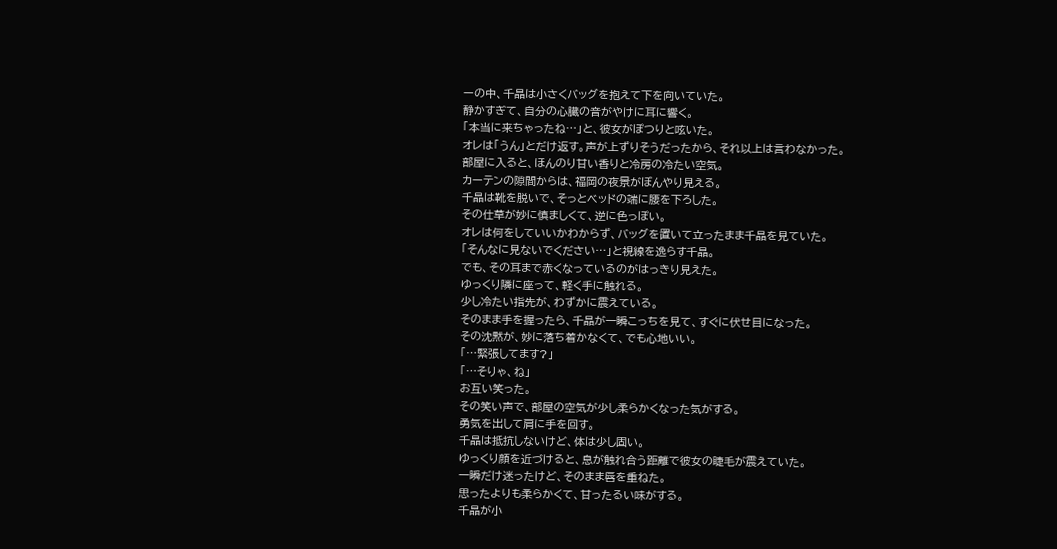ーの中、千晶は小さくバッグを抱えて下を向いていた。
静かすぎて、自分の心臓の音がやけに耳に響く。
「本当に来ちゃったね…」と、彼女がぽつりと呟いた。
オレは「うん」とだけ返す。声が上ずりそうだったから、それ以上は言わなかった。
部屋に入ると、ほんのり甘い香りと冷房の冷たい空気。
カーテンの隙間からは、福岡の夜景がぼんやり見える。
千晶は靴を脱いで、そっとベッドの端に腰を下ろした。
その仕草が妙に慎ましくて、逆に色っぽい。
オレは何をしていいかわからず、バッグを置いて立ったまま千晶を見ていた。
「そんなに見ないでください…」と視線を逸らす千晶。
でも、その耳まで赤くなっているのがはっきり見えた。
ゆっくり隣に座って、軽く手に触れる。
少し冷たい指先が、わずかに震えている。
そのまま手を握ったら、千晶が一瞬こっちを見て、すぐに伏せ目になった。
その沈黙が、妙に落ち着かなくて、でも心地いい。
「…緊張してます?」
「…そりゃ、ね」
お互い笑った。
その笑い声で、部屋の空気が少し柔らかくなった気がする。
勇気を出して肩に手を回す。
千晶は抵抗しないけど、体は少し固い。
ゆっくり顔を近づけると、息が触れ合う距離で彼女の睫毛が震えていた。
一瞬だけ迷ったけど、そのまま唇を重ねた。
思ったよりも柔らかくて、甘ったるい味がする。
千晶が小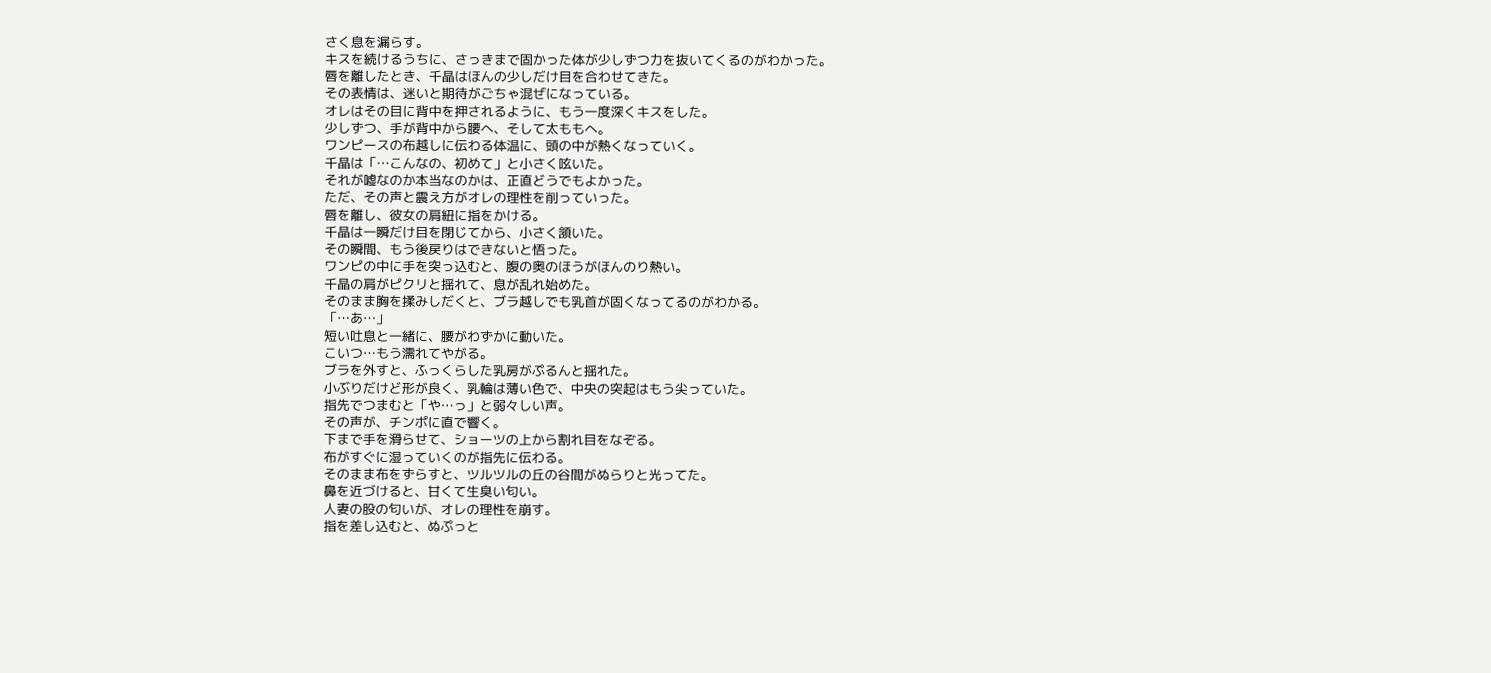さく息を漏らす。
キスを続けるうちに、さっきまで固かった体が少しずつ力を抜いてくるのがわかった。
唇を離したとき、千晶はほんの少しだけ目を合わせてきた。
その表情は、迷いと期待がごちゃ混ぜになっている。
オレはその目に背中を押されるように、もう一度深くキスをした。
少しずつ、手が背中から腰へ、そして太ももへ。
ワンピースの布越しに伝わる体温に、頭の中が熱くなっていく。
千晶は「…こんなの、初めて」と小さく呟いた。
それが嘘なのか本当なのかは、正直どうでもよかった。
ただ、その声と震え方がオレの理性を削っていった。
唇を離し、彼女の肩紐に指をかける。
千晶は一瞬だけ目を閉じてから、小さく頷いた。
その瞬間、もう後戻りはできないと悟った。
ワンピの中に手を突っ込むと、腹の奥のほうがほんのり熱い。
千晶の肩がピクリと揺れて、息が乱れ始めた。
そのまま胸を揉みしだくと、ブラ越しでも乳首が固くなってるのがわかる。
「…あ…」
短い吐息と一緒に、腰がわずかに動いた。
こいつ…もう濡れてやがる。
ブラを外すと、ふっくらした乳房がぷるんと揺れた。
小ぶりだけど形が良く、乳輪は薄い色で、中央の突起はもう尖っていた。
指先でつまむと「や…っ」と弱々しい声。
その声が、チンポに直で響く。
下まで手を滑らせて、ショーツの上から割れ目をなぞる。
布がすぐに湿っていくのが指先に伝わる。
そのまま布をずらすと、ツルツルの丘の谷間がぬらりと光ってた。
鼻を近づけると、甘くて生臭い匂い。
人妻の股の匂いが、オレの理性を崩す。
指を差し込むと、ぬぷっと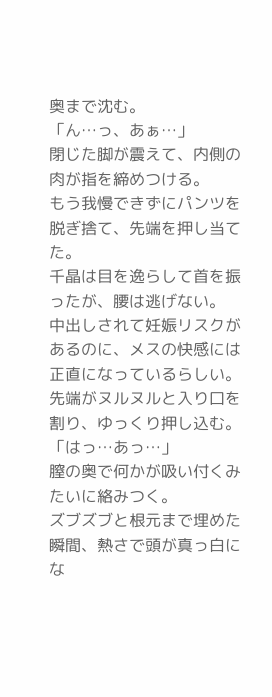奥まで沈む。
「ん…っ、あぁ…」
閉じた脚が震えて、内側の肉が指を締めつける。
もう我慢できずにパンツを脱ぎ捨て、先端を押し当てた。
千晶は目を逸らして首を振ったが、腰は逃げない。
中出しされて妊娠リスクがあるのに、メスの快感には正直になっているらしい。
先端がヌルヌルと入り口を割り、ゆっくり押し込む。
「はっ…あっ…」
膣の奥で何かが吸い付くみたいに絡みつく。
ズブズブと根元まで埋めた瞬間、熱さで頭が真っ白にな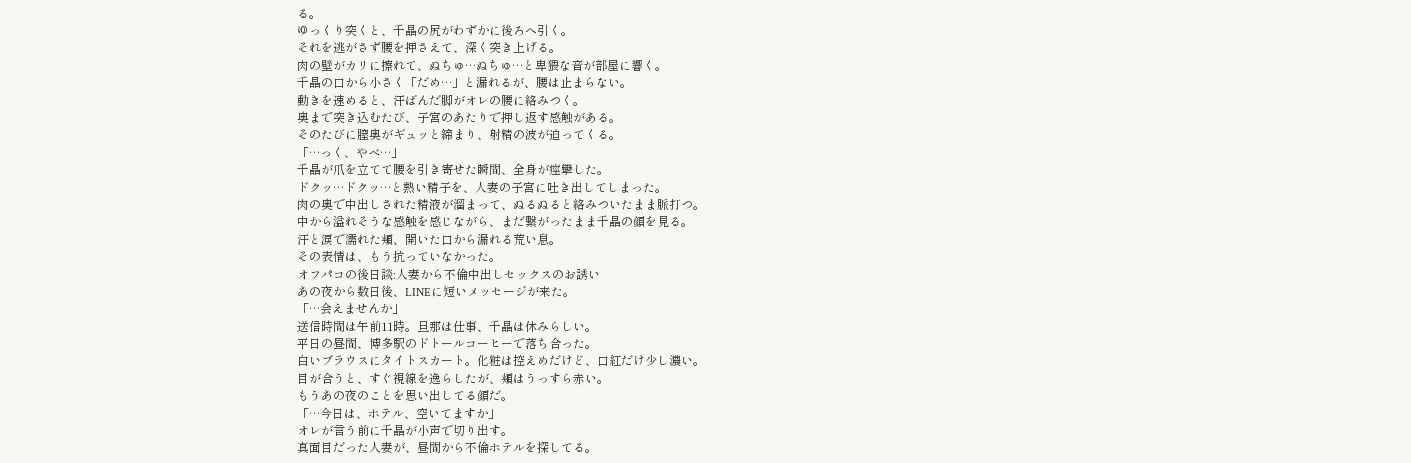る。
ゆっくり突くと、千晶の尻がわずかに後ろへ引く。
それを逃がさず腰を押さえて、深く突き上げる。
肉の壁がカリに擦れて、ぬちゅ…ぬちゅ…と卑猥な音が部屋に響く。
千晶の口から小さく「だめ…」と漏れるが、腰は止まらない。
動きを速めると、汗ばんだ脚がオレの腰に絡みつく。
奥まで突き込むたび、子宮のあたりで押し返す感触がある。
そのたびに膣奥がギュッと締まり、射精の波が迫ってくる。
「…っく、やべ…」
千晶が爪を立てて腰を引き寄せた瞬間、全身が痙攣した。
ドクッ…ドクッ…と熱い精子を、人妻の子宮に吐き出してしまった。
肉の奥で中出しされた精液が溜まって、ぬるぬると絡みついたまま脈打つ。
中から溢れそうな感触を感じながら、まだ繋がったまま千晶の顔を見る。
汗と涙で濡れた頬、開いた口から漏れる荒い息。
その表情は、もう抗っていなかった。
オフパコの後日談:人妻から不倫中出しセックスのお誘い
あの夜から数日後、LINEに短いメッセージが来た。
「…会えませんか」
送信時間は午前11時。旦那は仕事、千晶は休みらしい。
平日の昼間、博多駅のドトールコーヒーで落ち合った。
白いブラウスにタイトスカート。化粧は控えめだけど、口紅だけ少し濃い。
目が合うと、すぐ視線を逸らしたが、頬はうっすら赤い。
もうあの夜のことを思い出してる顔だ。
「…今日は、ホテル、空いてますか」
オレが言う前に千晶が小声で切り出す。
真面目だった人妻が、昼間から不倫ホテルを探してる。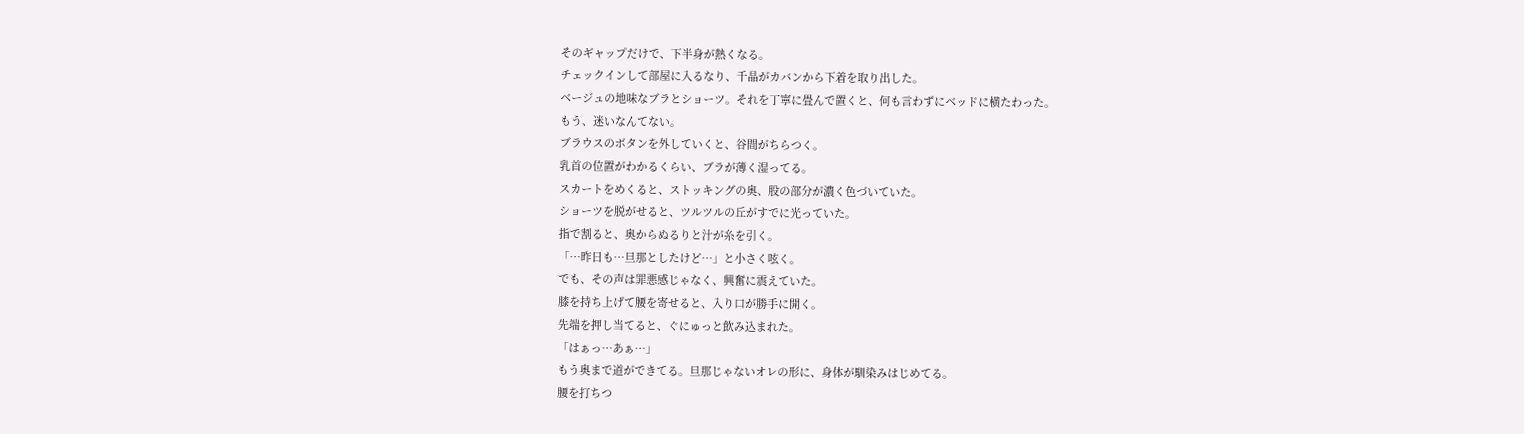そのギャップだけで、下半身が熱くなる。
チェックインして部屋に入るなり、千晶がカバンから下着を取り出した。
ベージュの地味なブラとショーツ。それを丁寧に畳んで置くと、何も言わずにベッドに横たわった。
もう、迷いなんてない。
ブラウスのボタンを外していくと、谷間がちらつく。
乳首の位置がわかるくらい、ブラが薄く湿ってる。
スカートをめくると、ストッキングの奥、股の部分が濃く色づいていた。
ショーツを脱がせると、ツルツルの丘がすでに光っていた。
指で割ると、奥からぬるりと汁が糸を引く。
「…昨日も…旦那としたけど…」と小さく呟く。
でも、その声は罪悪感じゃなく、興奮に震えていた。
膝を持ち上げて腰を寄せると、入り口が勝手に開く。
先端を押し当てると、ぐにゅっと飲み込まれた。
「はぁっ…あぁ…」
もう奥まで道ができてる。旦那じゃないオレの形に、身体が馴染みはじめてる。
腰を打ちつ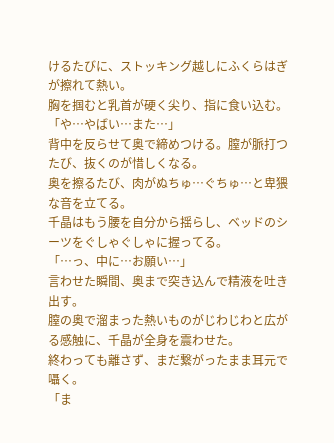けるたびに、ストッキング越しにふくらはぎが擦れて熱い。
胸を掴むと乳首が硬く尖り、指に食い込む。
「や…やばい…また…」
背中を反らせて奥で締めつける。膣が脈打つたび、抜くのが惜しくなる。
奥を擦るたび、肉がぬちゅ…ぐちゅ…と卑猥な音を立てる。
千晶はもう腰を自分から揺らし、ベッドのシーツをぐしゃぐしゃに握ってる。
「…っ、中に…お願い…」
言わせた瞬間、奥まで突き込んで精液を吐き出す。
膣の奥で溜まった熱いものがじわじわと広がる感触に、千晶が全身を震わせた。
終わっても離さず、まだ繋がったまま耳元で囁く。
「ま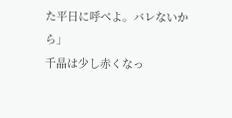た平日に呼べよ。バレないから」
千晶は少し赤くなっ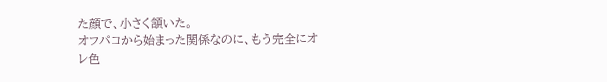た顔で、小さく頷いた。
オフパコから始まった関係なのに、もう完全にオレ色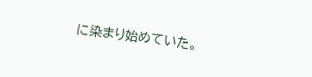に染まり始めていた。